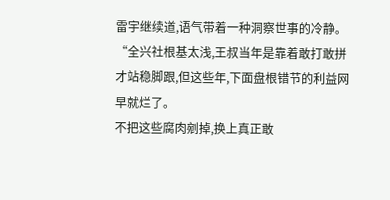雷宇继续道,语气带着一种洞察世事的冷静。
“全兴社根基太浅,王叔当年是靠着敢打敢拼才站稳脚跟,但这些年,下面盘根错节的利益网早就烂了。
不把这些腐肉剜掉,换上真正敢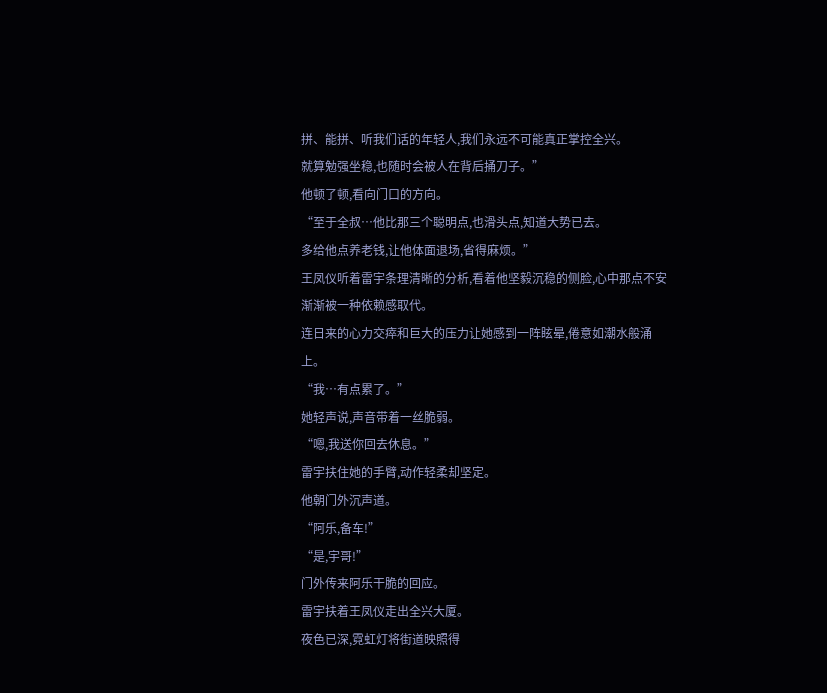拼、能拼、听我们话的年轻人,我们永远不可能真正掌控全兴。
就算勉强坐稳,也随时会被人在背后捅刀子。”
他顿了顿,看向门口的方向。
“至于全叔…他比那三个聪明点,也滑头点,知道大势已去。
多给他点养老钱,让他体面退场,省得麻烦。”
王凤仪听着雷宇条理清晰的分析,看着他坚毅沉稳的侧脸,心中那点不安渐渐被一种依赖感取代。
连日来的心力交瘁和巨大的压力让她感到一阵眩晕,倦意如潮水般涌上。
“我…有点累了。”
她轻声说,声音带着一丝脆弱。
“嗯,我送你回去休息。”
雷宇扶住她的手臂,动作轻柔却坚定。
他朝门外沉声道。
“阿乐,备车!”
“是,宇哥!”
门外传来阿乐干脆的回应。
雷宇扶着王凤仪走出全兴大厦。
夜色已深,霓虹灯将街道映照得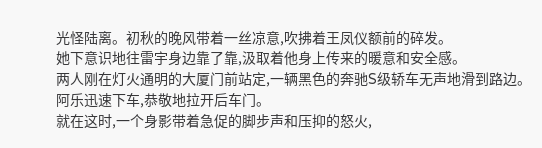光怪陆离。初秋的晚风带着一丝凉意,吹拂着王凤仪额前的碎发。
她下意识地往雷宇身边靠了靠,汲取着他身上传来的暖意和安全感。
两人刚在灯火通明的大厦门前站定,一辆黑色的奔驰S级轿车无声地滑到路边。
阿乐迅速下车,恭敬地拉开后车门。
就在这时,一个身影带着急促的脚步声和压抑的怒火,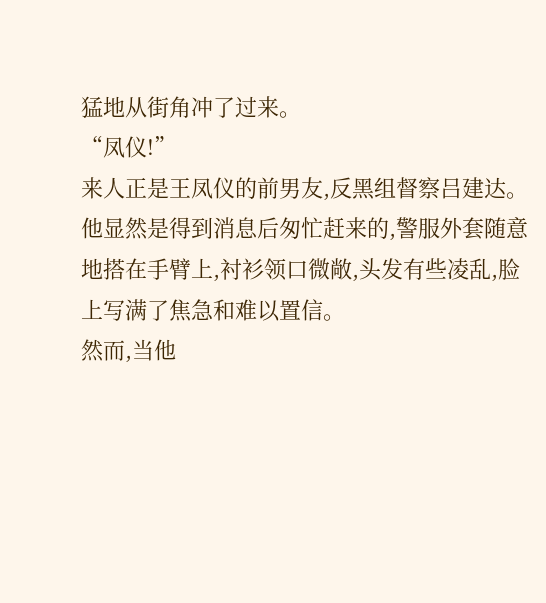猛地从街角冲了过来。
“凤仪!”
来人正是王凤仪的前男友,反黑组督察吕建达。
他显然是得到消息后匆忙赶来的,警服外套随意地搭在手臂上,衬衫领口微敞,头发有些凌乱,脸上写满了焦急和难以置信。
然而,当他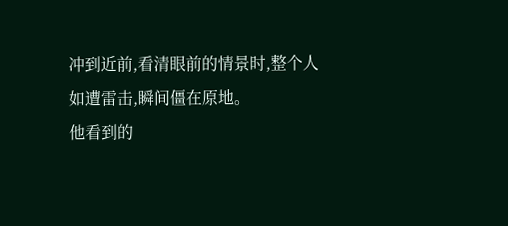冲到近前,看清眼前的情景时,整个人如遭雷击,瞬间僵在原地。
他看到的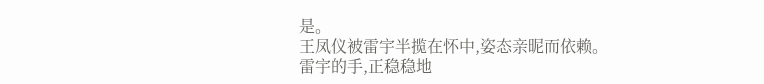是。
王凤仪被雷宇半揽在怀中,姿态亲昵而依赖。
雷宇的手,正稳稳地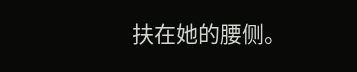扶在她的腰侧。